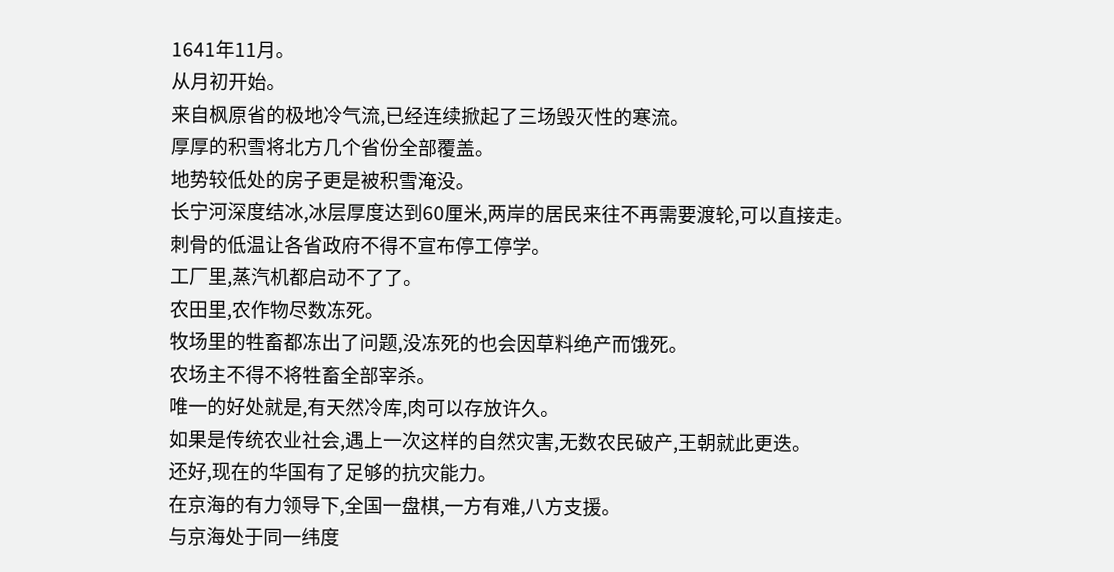1641年11月。
从月初开始。
来自枫原省的极地冷气流,已经连续掀起了三场毁灭性的寒流。
厚厚的积雪将北方几个省份全部覆盖。
地势较低处的房子更是被积雪淹没。
长宁河深度结冰,冰层厚度达到60厘米,两岸的居民来往不再需要渡轮,可以直接走。
刺骨的低温让各省政府不得不宣布停工停学。
工厂里,蒸汽机都启动不了了。
农田里,农作物尽数冻死。
牧场里的牲畜都冻出了问题,没冻死的也会因草料绝产而饿死。
农场主不得不将牲畜全部宰杀。
唯一的好处就是,有天然冷库,肉可以存放许久。
如果是传统农业社会,遇上一次这样的自然灾害,无数农民破产,王朝就此更迭。
还好,现在的华国有了足够的抗灾能力。
在京海的有力领导下,全国一盘棋,一方有难,八方支援。
与京海处于同一纬度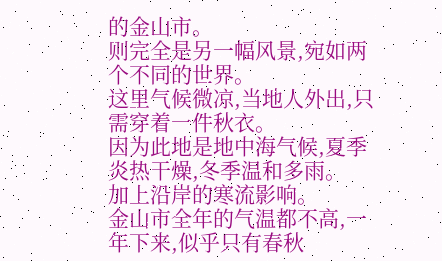的金山市。
则完全是另一幅风景,宛如两个不同的世界。
这里气候微凉,当地人外出,只需穿着一件秋衣。
因为此地是地中海气候,夏季炎热干燥,冬季温和多雨。
加上沿岸的寒流影响。
金山市全年的气温都不高,一年下来,似乎只有春秋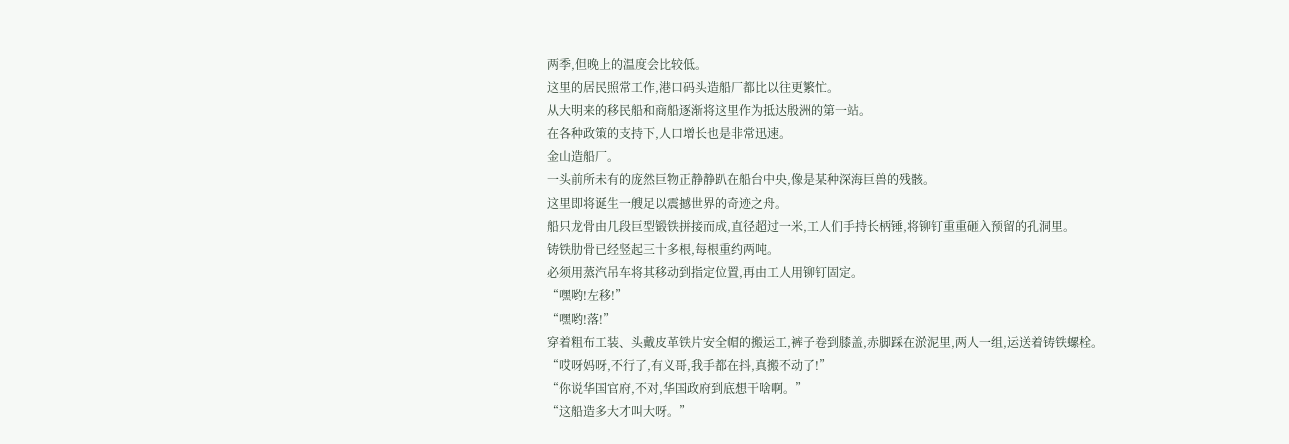两季,但晚上的温度会比较低。
这里的居民照常工作,港口码头造船厂都比以往更繁忙。
从大明来的移民船和商船逐渐将这里作为抵达殷洲的第一站。
在各种政策的支持下,人口增长也是非常迅速。
金山造船厂。
一头前所未有的庞然巨物正静静趴在船台中央,像是某种深海巨兽的残骸。
这里即将诞生一艘足以震撼世界的奇迹之舟。
船只龙骨由几段巨型锻铁拼接而成,直径超过一米,工人们手持长柄锤,将铆钉重重砸入预留的孔洞里。
铸铁肋骨已经竖起三十多根,每根重约两吨。
必须用蒸汽吊车将其移动到指定位置,再由工人用铆钉固定。
“嘿哟!左移!”
“嘿哟!落!”
穿着粗布工装、头戴皮革铁片安全帽的搬运工,裤子卷到膝盖,赤脚踩在淤泥里,两人一组,运送着铸铁螺栓。
“哎呀妈呀,不行了,有义哥,我手都在抖,真搬不动了!”
“你说华国官府,不对,华国政府到底想干啥啊。”
“这船造多大才叫大呀。”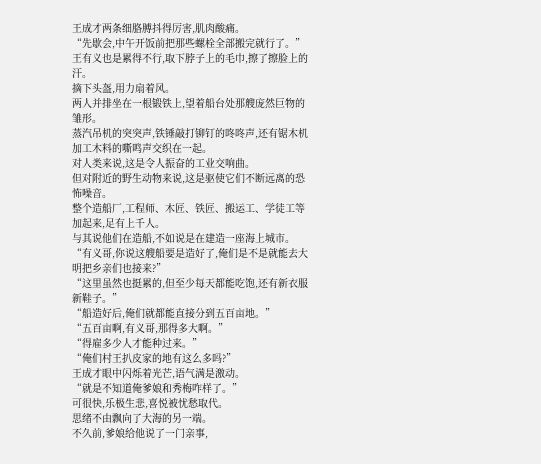王成才两条细胳膊抖得厉害,肌肉酸痛。
“先歇会,中午开饭前把那些螺栓全部搬完就行了。”
王有义也是累得不行,取下脖子上的毛巾,擦了擦脸上的汗。
摘下头盔,用力扇着风。
两人并排坐在一根锻铁上,望着船台处那艘庞然巨物的雏形。
蒸汽吊机的突突声,铁锤敲打铆钉的咚咚声,还有锯木机加工木料的嘶鸣声交织在一起。
对人类来说,这是令人振奋的工业交响曲。
但对附近的野生动物来说,这是驱使它们不断远离的恐怖噪音。
整个造船厂,工程师、木匠、铁匠、搬运工、学徒工等加起来,足有上千人。
与其说他们在造船,不如说是在建造一座海上城市。
“有义哥,你说这艘船要是造好了,俺们是不是就能去大明把乡亲们也接来?”
“这里虽然也挺累的,但至少每天都能吃饱,还有新衣服新鞋子。”
“船造好后,俺们就都能直接分到五百亩地。”
“五百亩啊,有义哥,那得多大啊。”
“得雇多少人才能种过来。”
“俺们村王扒皮家的地有这么多吗?”
王成才眼中闪烁着光芒,语气满是激动。
“就是不知道俺爹娘和秀梅咋样了。”
可很快,乐极生悲,喜悦被忧愁取代。
思绪不由飘向了大海的另一端。
不久前,爹娘给他说了一门亲事,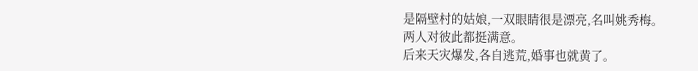是隔壁村的姑娘,一双眼睛很是漂亮,名叫姚秀梅。
两人对彼此都挺满意。
后来天灾爆发,各自逃荒,婚事也就黄了。